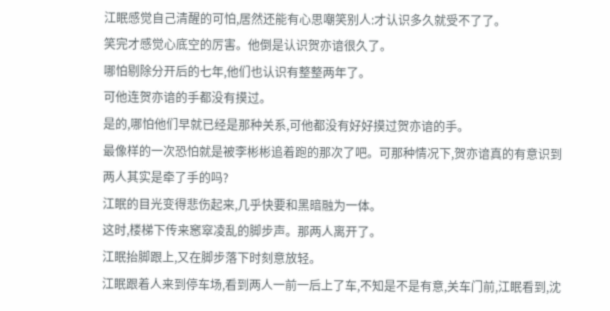江眠感觉自己清醒的可怕,居然还能有心思嘲笑别人:才认识多久就受不了了。
笑完才感觉心底空的厉害。他倒是认识贺亦谙很久了。
哪怕剔除分开后的七年,他们也认识有整整两年了。
可他连贺亦谙的手都没有摸过。
是的,哪怕他们早就已经是那种关系,可他都没有好好摸过贺亦谙的手。
最像样的一次恐怕就是被李彬彬追着跑的那次了吧。可那种情况下,贺亦谙真的有意识到两人其实是牵了手的吗?
江眠的目光变得悲伤起来,几乎快要和黑暗融为一体。
这时,楼梯下传来窸窣凌乱的脚步声。那两人离开了。
江眠抬脚跟上,又在脚步落下时刻意放轻。
江眠跟着人来到停车场,看到两人一前一后上了车,不知是不是有意,关车门前,江眠看到,沈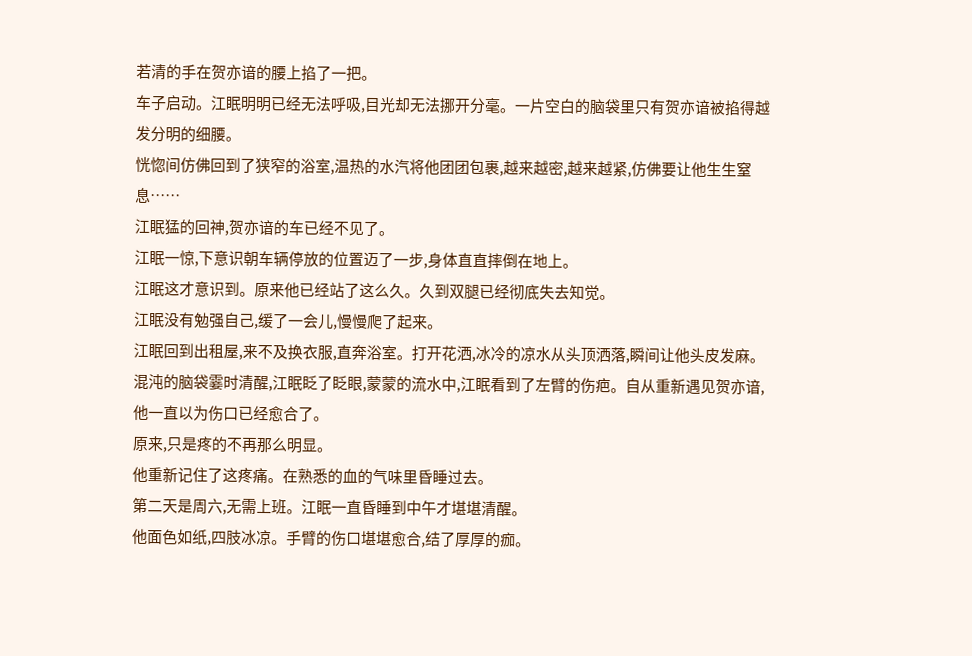若清的手在贺亦谙的腰上掐了一把。
车子启动。江眠明明已经无法呼吸,目光却无法挪开分毫。一片空白的脑袋里只有贺亦谙被掐得越发分明的细腰。
恍惚间仿佛回到了狭窄的浴室,温热的水汽将他团团包裹,越来越密,越来越紧,仿佛要让他生生窒息……
江眠猛的回神,贺亦谙的车已经不见了。
江眠一惊,下意识朝车辆停放的位置迈了一步,身体直直摔倒在地上。
江眠这才意识到。原来他已经站了这么久。久到双腿已经彻底失去知觉。
江眠没有勉强自己,缓了一会儿,慢慢爬了起来。
江眠回到出租屋,来不及换衣服,直奔浴室。打开花洒,冰冷的凉水从头顶洒落,瞬间让他头皮发麻。混沌的脑袋霎时清醒,江眠眨了眨眼,蒙蒙的流水中,江眠看到了左臂的伤疤。自从重新遇见贺亦谙,他一直以为伤口已经愈合了。
原来,只是疼的不再那么明显。
他重新记住了这疼痛。在熟悉的血的气味里昏睡过去。
第二天是周六,无需上班。江眠一直昏睡到中午才堪堪清醒。
他面色如纸,四肢冰凉。手臂的伤口堪堪愈合,结了厚厚的痂。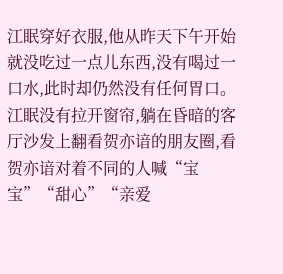江眠穿好衣服,他从昨天下午开始就没吃过一点儿东西,没有喝过一口水,此时却仍然没有任何胃口。
江眠没有拉开窗帘,躺在昏暗的客厅沙发上翻看贺亦谙的朋友圈,看贺亦谙对着不同的人喊“宝宝”“甜心”“亲爱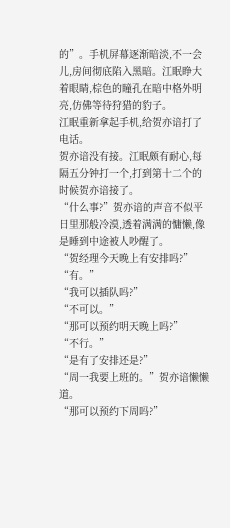的”。手机屏幕逐渐暗淡,不一会儿,房间彻底陷入黑暗。江眠睁大着眼睛,棕色的瞳孔在暗中格外明亮,仿佛等待狩猎的豹子。
江眠重新拿起手机,给贺亦谙打了电话。
贺亦谙没有接。江眠颇有耐心,每隔五分钟打一个,打到第十二个的时候贺亦谙接了。
“什么事?”贺亦谙的声音不似平日里那般冷漠,透着满满的慵懒,像是睡到中途被人吵醒了。
“贺经理今天晚上有安排吗?”
“有。”
“我可以插队吗?”
“不可以。”
“那可以预约明天晚上吗?”
“不行。”
“是有了安排还是?”
“周一我要上班的。”贺亦谙懒懒道。
“那可以预约下周吗?”